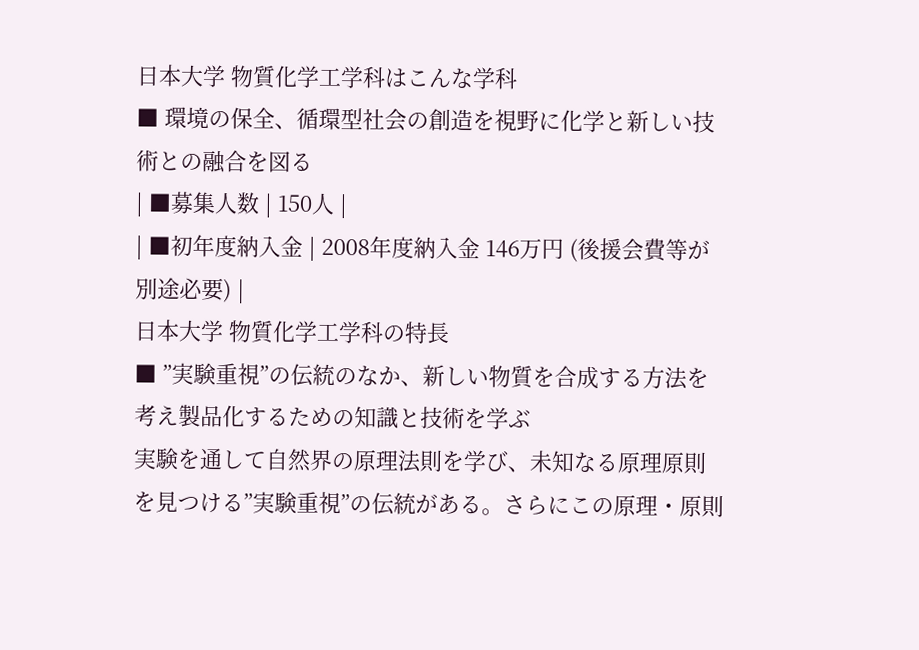日本大学 物質化学工学科はこんな学科
■ 環境の保全、循環型社会の創造を視野に化学と新しい技術との融合を図る
| ■募集人数 | 150人 |
| ■初年度納入金 | 2008年度納入金 146万円 (後援会費等が別途必要) |
日本大学 物質化学工学科の特長
■ ”実験重視”の伝統のなか、新しい物質を合成する方法を考え製品化するための知識と技術を学ぶ
実験を通して自然界の原理法則を学び、未知なる原理原則を見つける”実験重視”の伝統がある。さらにこの原理・原則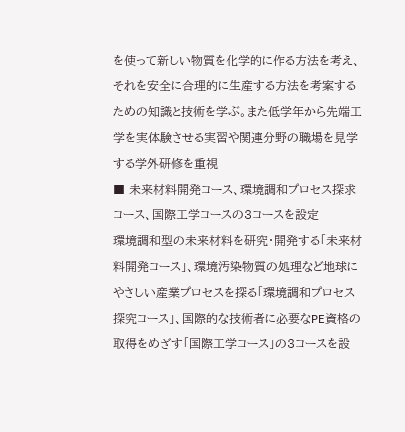を使って新しい物質を化学的に作る方法を考え、それを安全に合理的に生産する方法を考案するための知識と技術を学ぶ。また低学年から先端工学を実体験させる実習や関連分野の職場を見学する学外研修を重視
■ 未来材料開発コース、環境調和プロセス探求コース、国際工学コースの3コースを設定
環境調和型の未来材料を研究・開発する「未来材料開発コース」、環境汚染物質の処理など地球にやさしい産業プロセスを探る「環境調和プロセス探究コース」、国際的な技術者に必要なPE資格の取得をめざす「国際工学コース」の3コースを設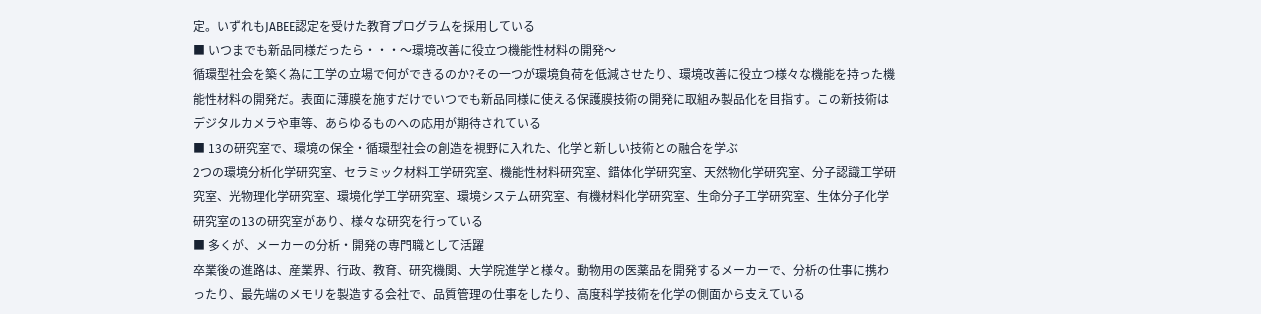定。いずれもJABEE認定を受けた教育プログラムを採用している
■ いつまでも新品同様だったら・・・〜環境改善に役立つ機能性材料の開発〜
循環型社会を築く為に工学の立場で何ができるのか?その一つが環境負荷を低減させたり、環境改善に役立つ様々な機能を持った機能性材料の開発だ。表面に薄膜を施すだけでいつでも新品同様に使える保護膜技術の開発に取組み製品化を目指す。この新技術はデジタルカメラや車等、あらゆるものへの応用が期待されている
■ 13の研究室で、環境の保全・循環型社会の創造を視野に入れた、化学と新しい技術との融合を学ぶ
2つの環境分析化学研究室、セラミック材料工学研究室、機能性材料研究室、錯体化学研究室、天然物化学研究室、分子認識工学研究室、光物理化学研究室、環境化学工学研究室、環境システム研究室、有機材料化学研究室、生命分子工学研究室、生体分子化学研究室の13の研究室があり、様々な研究を行っている
■ 多くが、メーカーの分析・開発の専門職として活躍
卒業後の進路は、産業界、行政、教育、研究機関、大学院進学と様々。動物用の医薬品を開発するメーカーで、分析の仕事に携わったり、最先端のメモリを製造する会社で、品質管理の仕事をしたり、高度科学技術を化学の側面から支えている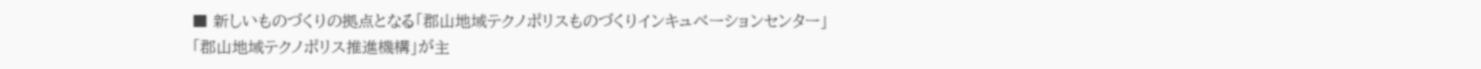■ 新しいものづくりの拠点となる「郡山地域テクノポリスものづくりインキュベーションセンター」
「郡山地域テクノポリス推進機構」が主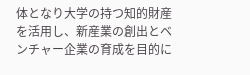体となり大学の持つ知的財産を活用し、新産業の創出とベンチャー企業の育成を目的に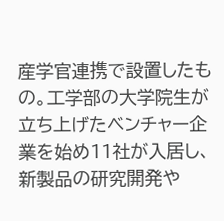産学官連携で設置したもの。工学部の大学院生が立ち上げたベンチャー企業を始め11社が入居し、新製品の研究開発や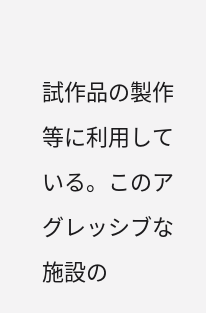試作品の製作等に利用している。このアグレッシブな施設の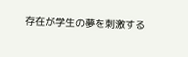存在が学生の夢を刺激する